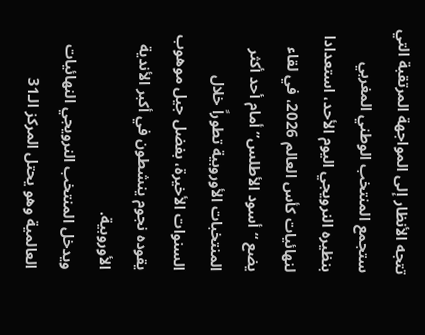تتجه الأنظار إلى المواجهة المرتقبة التي ستجمع المنتخب الوطني المغربي بنظيره النرويجي اليوم الأحد، استعدادا لنهائيات كأس العالم 2026، في لقاء يضع “أسود الأطلس” أمام أحد أكثر المنتخبات الأوروبية تطوراً خلال السنوات الأخيرة، بفضل جيل موهوب يقوده نجوم ينشطون في أكبر الأندية الأوروبية.
ويدخل المنتخب النرويجي النهائيات العالمية وهو يحتل المركز الـ31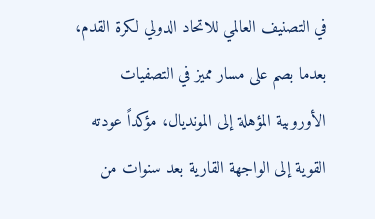في التصنيف العالمي للاتحاد الدولي لكرة القدم، بعدما بصم على مسار مميز في التصفيات الأوروبية المؤهلة إلى المونديال، مؤكداً عودته القوية إلى الواجهة القارية بعد سنوات من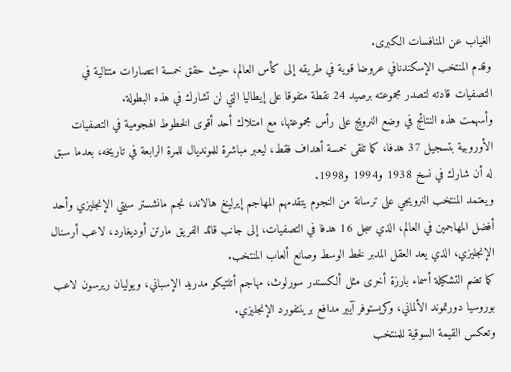الغياب عن المنافسات الكبرى.
وقدم المنتخب الإسكندنافي عروضا قوية في طريقه إلى كأس العالم، حيث حقق خمسة انتصارات متتالية في التصفيات قادته لتصدر مجموعته برصيد 24 نقطة متفوقا على إيطاليا التي لن تشارك في هذه البطولة.
وأسهمت هذه النتائج في وضع النرويج على رأس مجموعتها، مع امتلاك أحد أقوى الخطوط الهجومية في التصفيات الأوروبية بتسجيل 37 هدفا، كما تلقى خمسة أهداف فقط، ليعبر مباشرة للمونديال للمرة الرابعة في تاريخه، بعدما سبق له أن شارك في نسخ 1938 و1994 و1998.
ويعتمد المنتخب النرويجي على ترسانة من النجوم يتقدمهم المهاجم إيرلينغ هالاند، نجم مانشستر سيتي الإنجليزي وأحد أفضل المهاجمين في العالم، الذي سجل 16 هدفا في التصفيات، إلى جانب قائد الفريق مارتن أوديغارد، لاعب أرسنال الإنجليزي، الذي يعد العقل المدبر لخط الوسط وصانع ألعاب المنتخب.
كما تضم التشكيلة أسماء بارزة أخرى مثل ألكسندر سورلوث، مهاجم أتلتيكو مدريد الإسباني، ويوليان ريرسون لاعب بوروسيا دورتموند الألماني، وكريستوفر آيير مدافع برينتفورد الإنجليزي.
وتعكس القيمة السوقية للمنتخب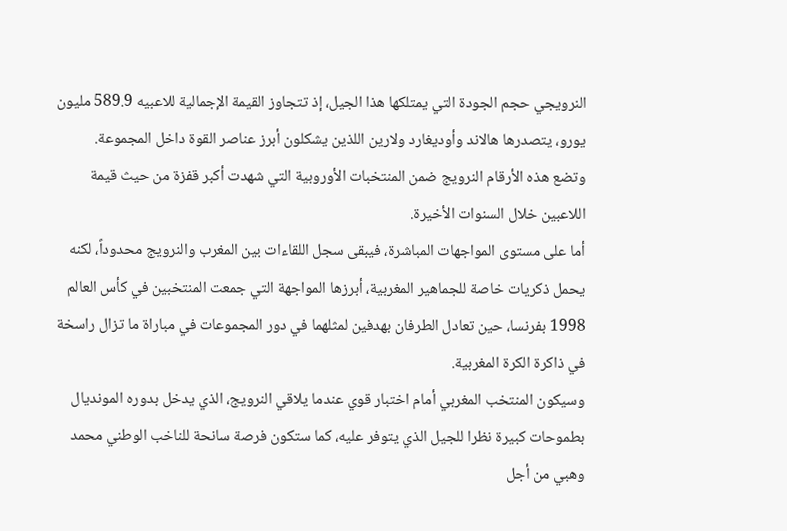النرويجي حجم الجودة التي يمتلكها هذا الجيل، إذ تتجاوز القيمة الإجمالية للاعبيه 589.9 مليون يورو، يتصدرها هالاند وأوديغارد ولارين اللذين يشكلون أبرز عناصر القوة داخل المجموعة.
وتضع هذه الأرقام النرويج ضمن المنتخبات الأوروبية التي شهدت أكبر قفزة من حيث قيمة اللاعبين خلال السنوات الأخيرة.
أما على مستوى المواجهات المباشرة، فيبقى سجل اللقاءات بين المغرب والنرويج محدوداً، لكنه يحمل ذكريات خاصة للجماهير المغربية، أبرزها المواجهة التي جمعت المنتخبين في كأس العالم 1998 بفرنسا، حين تعادل الطرفان بهدفين لمثلهما في دور المجموعات في مباراة ما تزال راسخة في ذاكرة الكرة المغربية.
وسيكون المنتخب المغربي أمام اختبار قوي عندما يلاقي النرويج، الذي يدخل بدوره المونديال بطموحات كبيرة نظرا للجيل الذي يتوفر عليه، كما ستكون فرصة سانحة للناخب الوطني محمد وهبي من أجل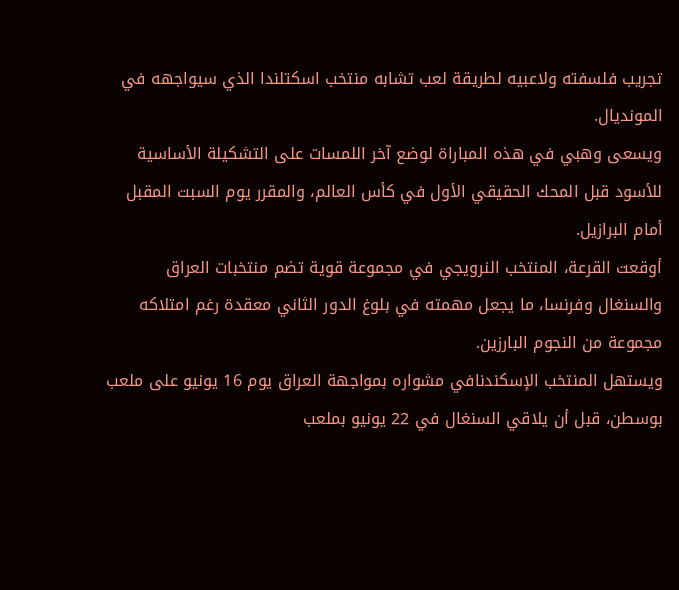تجريب فلسفته ولاعبيه لطريقة لعب تشابه منتخب اسكتلندا الذي سيواجهه في المونديال.
ويسعى وهبي في هذه المباراة لوضع آخر اللمسات على التشكيلة الأساسية للأسود قبل المحك الحقيقي الأول في كأس العالم، والمقرر يوم السبت المقبل أمام البرازيل.
أوقعت القرعة، المنتخب النرويجي في مجموعة قوية تضم منتخبات العراق والسنغال وفرنسا، ما يجعل مهمته في بلوغ الدور الثاني معقدة رغم امتلاكه مجموعة من النجوم البارزين.
ويستهل المنتخب الإسكندنافي مشواره بمواجهة العراق يوم 16 يونيو على ملعب بوسطن، قبل أن يلاقي السنغال في 22 يونيو بملعب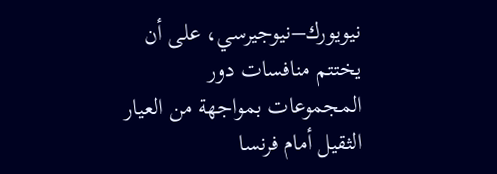نيويورك–نيوجيرسي، على أن يختتم منافسات دور المجموعات بمواجهة من العيار الثقيل أمام فرنسا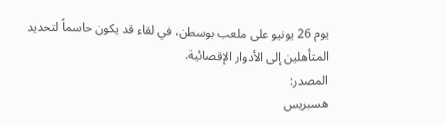يوم 26 يونيو على ملعب بوسطن، في لقاء قد يكون حاسماً لتحديد المتأهلين إلى الأدوار الإقصائية.
المصدر:
هسبريس